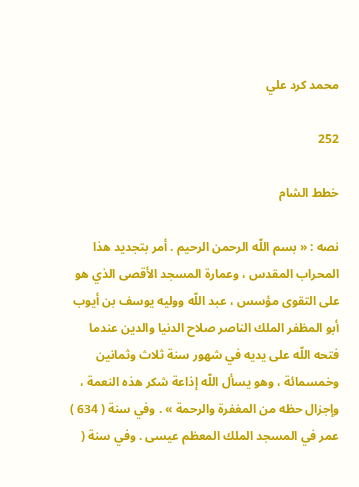محمد كرد علي

252

خطط الشام

نصه : « بسم اللّه الرحمن الرحيم . أمر بتجديد هذا المحراب المقدس ، وعمارة المسجد الأقصى الذي هو على التقوى مؤسس ، عبد اللّه ووليه يوسف بن أيوب أبو المظفر الملك الناصر صلاح الدنيا والدين عندما فتحه اللّه على يديه في شهور سنة ثلاث وثمانين وخمسمائة ، وهو يسأل اللّه إذاعة شكر هذه النعمة ، وإجزال حظه من المغفرة والرحمة » . وفي سنة ( 634 ) عمر في المسجد الملك المعظم عيسى . وفي سنة (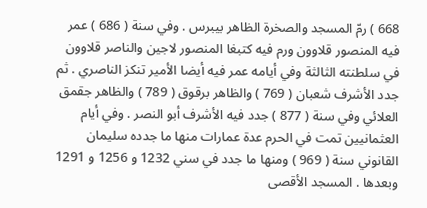668 ) رمّ المسجد والصخرة الظاهر بيبرس . وفي سنة ( 686 ) عمر فيه المنصور قلاوون ورم فيه كتبغا المنصور لاجين والناصر قلاوون في سلطنته الثالثة وفي أيامه عمر فيه أيضا الأمير تنكز الناصري . ثم جدد الأشرف شعبان ( 769 ) والظاهر برقوق ( 789 ) والظاهر جقمق العلائي وفي سنة ( 877 ) جدد فيه الأشرف أبو النصر . وفي أيام العثمانيين تمت في الحرم عدة عمارات منها ما جدده سليمان القانوني سنة ( 969 ) ومنها ما جدد في سني 1232 و 1256 و 1291 وبعدها . المسجد الأقصى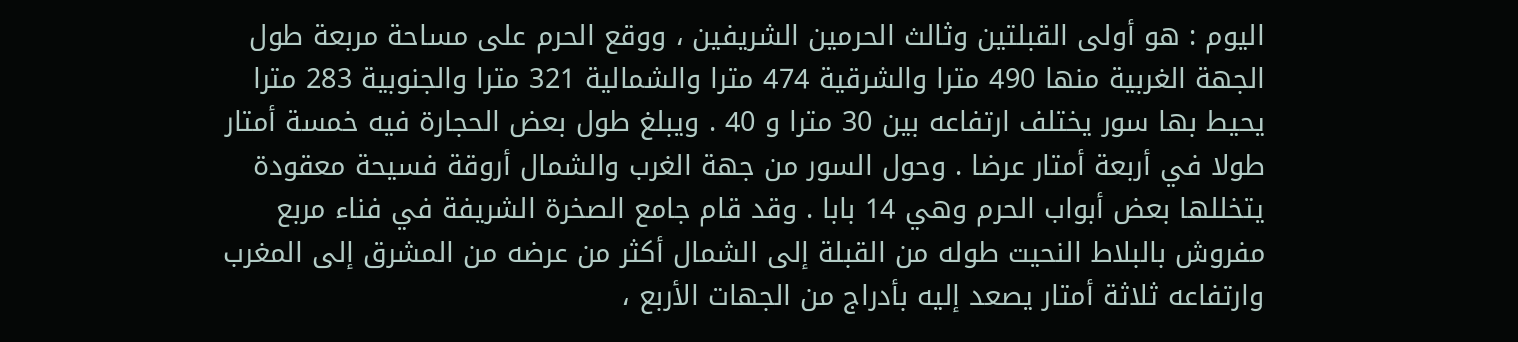اليوم : هو أولى القبلتين وثالث الحرمين الشريفين ، ووقع الحرم على مساحة مربعة طول الجهة الغربية منها 490 مترا والشرقية 474 مترا والشمالية 321 مترا والجنوبية 283 مترا يحيط بها سور يختلف ارتفاعه بين 30 مترا و 40 . ويبلغ طول بعض الحجارة فيه خمسة أمتار طولا في أربعة أمتار عرضا . وحول السور من جهة الغرب والشمال أروقة فسيحة معقودة يتخللها بعض أبواب الحرم وهي 14 بابا . وقد قام جامع الصخرة الشريفة في فناء مربع مفروش بالبلاط النحيت طوله من القبلة إلى الشمال أكثر من عرضه من المشرق إلى المغرب وارتفاعه ثلاثة أمتار يصعد إليه بأدراج من الجهات الأربع ،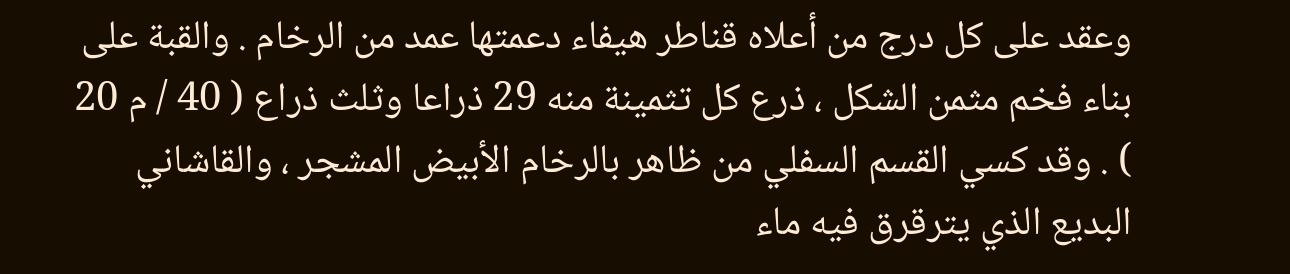وعقد على كل درج من أعلاه قناطر هيفاء دعمتها عمد من الرخام . والقبة على بناء فخم مثمن الشكل ، ذرع كل تثمينة منه 29 ذراعا وثلث ذراع ( 40 / م 20 ) . وقد كسي القسم السفلي من ظاهر بالرخام الأبيض المشجر ، والقاشاني البديع الذي يترقرق فيه ماء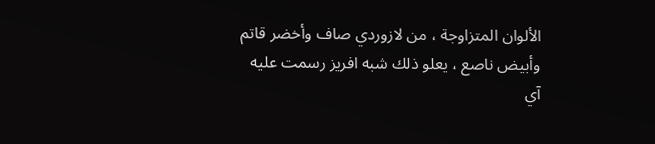الألوان المتزاوجة ، من لازوردي صاف وأخضر قاتم وأبيض ناصع ، يعلو ذلك شبه افريز رسمت عليه آي